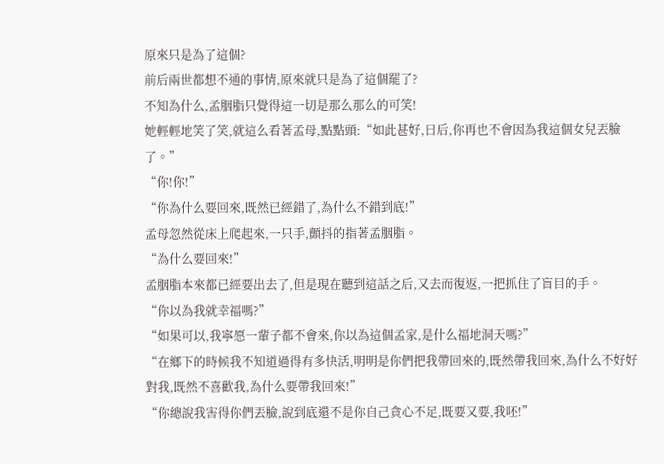原來只是為了這個?
前后兩世都想不通的事情,原來就只是為了這個罷了?
不知為什么,孟胭脂只覺得這一切是那么那么的可笑!
她輕輕地笑了笑,就這么看著孟母,點點頭:“如此甚好,日后,你再也不會因為我這個女兒丟臉了。”
“你!你!”
“你為什么要回來,既然已經錯了,為什么不錯到底!”
孟母忽然從床上爬起來,一只手,顫抖的指著孟胭脂。
“為什么要回來!”
孟胭脂本來都已經要出去了,但是現在聽到這話之后,又去而復返,一把抓住了盲目的手。
“你以為我就幸福嗎?”
“如果可以,我寧愿一輩子都不會來,你以為這個孟家,是什么福地洞天嗎?”
“在鄉下的時候我不知道過得有多快活,明明是你們把我帶回來的,既然帶我回來,為什么不好好對我,既然不喜歡我,為什么要帶我回來!”
“你總說我害得你們丟臉,說到底還不是你自己貪心不足,既要又要,我呸!”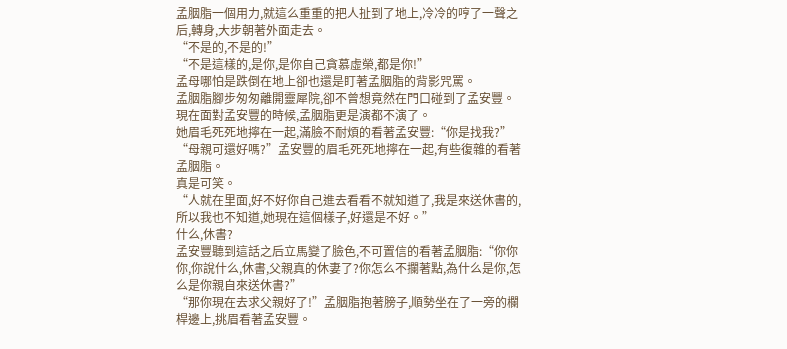孟胭脂一個用力,就這么重重的把人扯到了地上,冷冷的哼了一聲之后,轉身,大步朝著外面走去。
“不是的,不是的!”
“不是這樣的,是你,是你自己貪慕虛榮,都是你!”
孟母哪怕是跌倒在地上卻也還是盯著孟胭脂的背影咒罵。
孟胭脂腳步匆匆離開靈犀院,卻不曾想竟然在門口碰到了孟安豐。
現在面對孟安豐的時候,孟胭脂更是演都不演了。
她眉毛死死地擰在一起,滿臉不耐煩的看著孟安豐:“你是找我?”
“母親可還好嗎?”孟安豐的眉毛死死地擰在一起,有些復雜的看著孟胭脂。
真是可笑。
“人就在里面,好不好你自己進去看看不就知道了,我是來送休書的,所以我也不知道,她現在這個樣子,好還是不好。”
什么,休書?
孟安豐聽到這話之后立馬變了臉色,不可置信的看著孟胭脂:“你你你,你說什么,休書,父親真的休妻了?你怎么不攔著點,為什么是你,怎么是你親自來送休書?”
“那你現在去求父親好了!”孟胭脂抱著膀子,順勢坐在了一旁的欄桿邊上,挑眉看著孟安豐。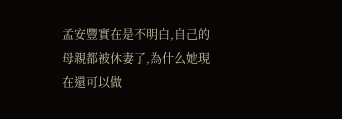孟安豐實在是不明白,自己的母親都被休妻了,為什么她現在還可以做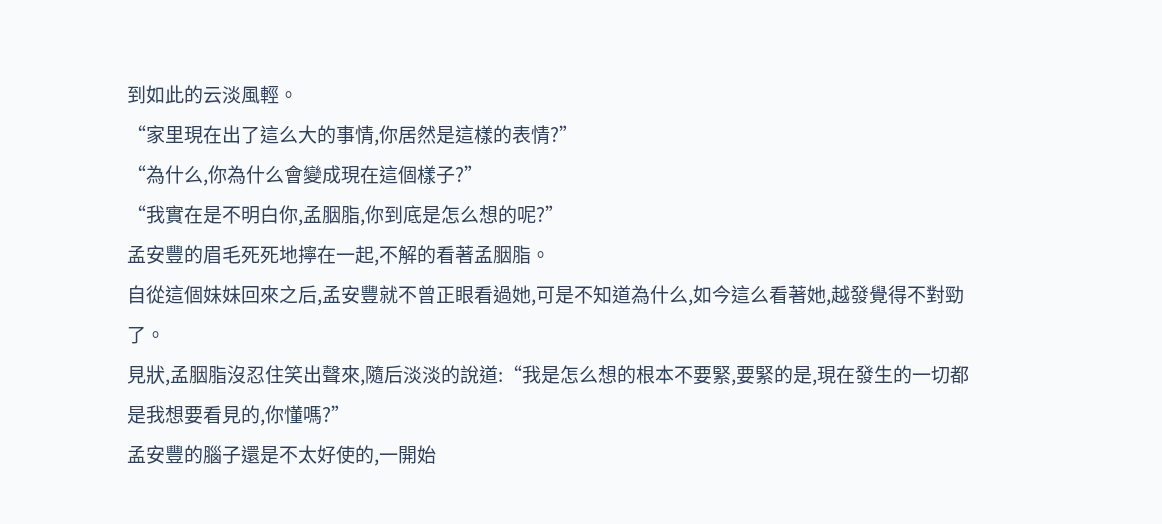到如此的云淡風輕。
“家里現在出了這么大的事情,你居然是這樣的表情?”
“為什么,你為什么會變成現在這個樣子?”
“我實在是不明白你,孟胭脂,你到底是怎么想的呢?”
孟安豐的眉毛死死地擰在一起,不解的看著孟胭脂。
自從這個妹妹回來之后,孟安豐就不曾正眼看過她,可是不知道為什么,如今這么看著她,越發覺得不對勁了。
見狀,孟胭脂沒忍住笑出聲來,隨后淡淡的說道:“我是怎么想的根本不要緊,要緊的是,現在發生的一切都是我想要看見的,你懂嗎?”
孟安豐的腦子還是不太好使的,一開始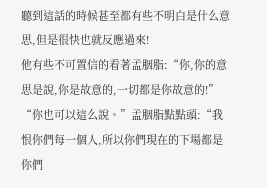聽到這話的時候甚至都有些不明白是什么意思,但是很快也就反應過來!
他有些不可置信的看著孟胭脂:“你,你的意思是說,你是故意的,一切都是你故意的!”
“你也可以這么說。”孟胭脂點點頭:“我恨你們每一個人,所以你們現在的下場都是你們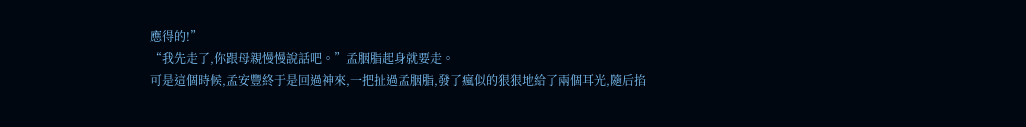應得的!”
“我先走了,你跟母親慢慢說話吧。”孟胭脂起身就要走。
可是這個時候,孟安豐終于是回過神來,一把扯過孟胭脂,發了瘋似的狠狠地給了兩個耳光,隨后掐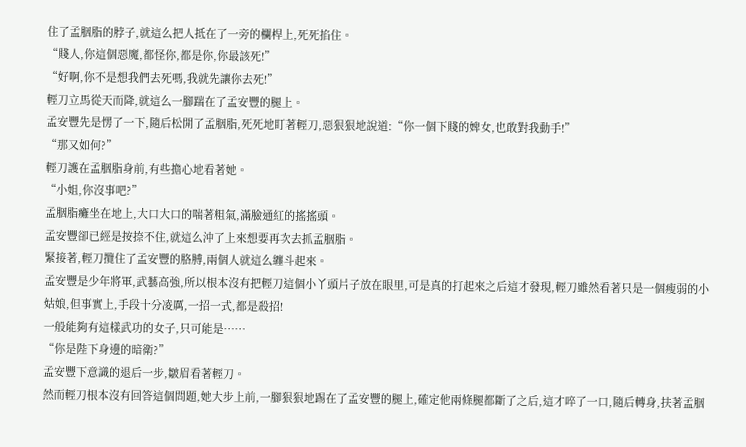住了孟胭脂的脖子,就這么把人抵在了一旁的欄桿上,死死掐住。
“賤人,你這個惡魔,都怪你,都是你,你最該死!”
“好啊,你不是想我們去死嗎,我就先讓你去死!”
輕刀立馬從天而降,就這么一腳踹在了孟安豐的腿上。
孟安豐先是愣了一下,隨后松開了孟胭脂,死死地盯著輕刀,惡狠狠地說道:“你一個下賤的婢女,也敢對我動手!”
“那又如何?”
輕刀護在孟胭脂身前,有些擔心地看著她。
“小姐,你沒事吧?”
孟胭脂癱坐在地上,大口大口的喘著粗氣,滿臉通紅的搖搖頭。
孟安豐卻已經是按捺不住,就這么沖了上來想要再次去抓孟胭脂。
緊接著,輕刀攬住了孟安豐的胳膊,兩個人就這么纏斗起來。
孟安豐是少年將軍,武藝高強,所以根本沒有把輕刀這個小丫頭片子放在眼里,可是真的打起來之后這才發現,輕刀雖然看著只是一個瘦弱的小姑娘,但事實上,手段十分凌厲,一招一式,都是殺招!
一般能夠有這樣武功的女子,只可能是……
“你是陛下身邊的暗衛?”
孟安豐下意識的退后一步,皺眉看著輕刀。
然而輕刀根本沒有回答這個問題,她大步上前,一腳狠狠地踢在了孟安豐的腿上,確定他兩條腿都斷了之后,這才啐了一口,隨后轉身,扶著孟胭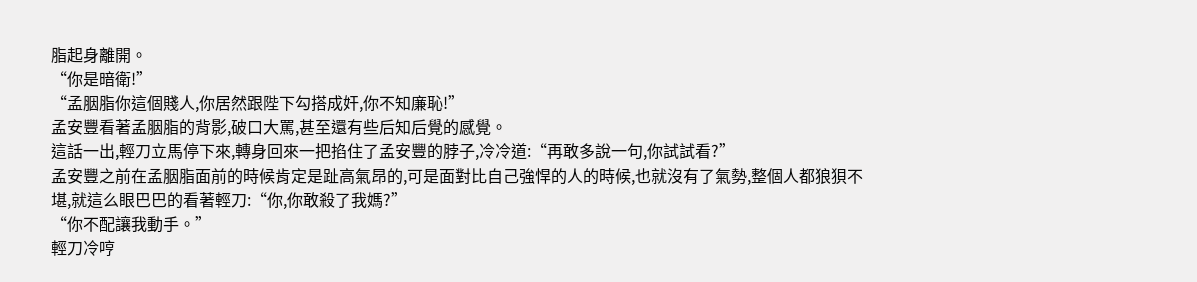脂起身離開。
“你是暗衛!”
“孟胭脂你這個賤人,你居然跟陛下勾搭成奸,你不知廉恥!”
孟安豐看著孟胭脂的背影,破口大罵,甚至還有些后知后覺的感覺。
這話一出,輕刀立馬停下來,轉身回來一把掐住了孟安豐的脖子,冷冷道:“再敢多說一句,你試試看?”
孟安豐之前在孟胭脂面前的時候肯定是趾高氣昂的,可是面對比自己強悍的人的時候,也就沒有了氣勢,整個人都狼狽不堪,就這么眼巴巴的看著輕刀:“你,你敢殺了我媽?”
“你不配讓我動手。”
輕刀冷哼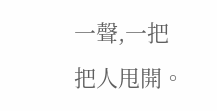一聲,一把把人甩開。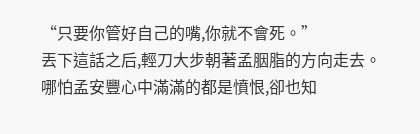“只要你管好自己的嘴,你就不會死。”
丟下這話之后,輕刀大步朝著孟胭脂的方向走去。
哪怕孟安豐心中滿滿的都是憤恨,卻也知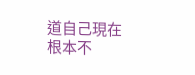道自己現在根本不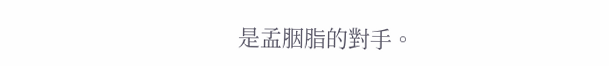是孟胭脂的對手。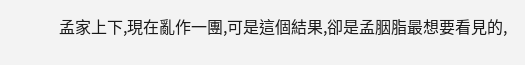孟家上下,現在亂作一團,可是這個結果,卻是孟胭脂最想要看見的,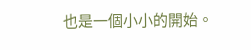也是一個小小的開始。